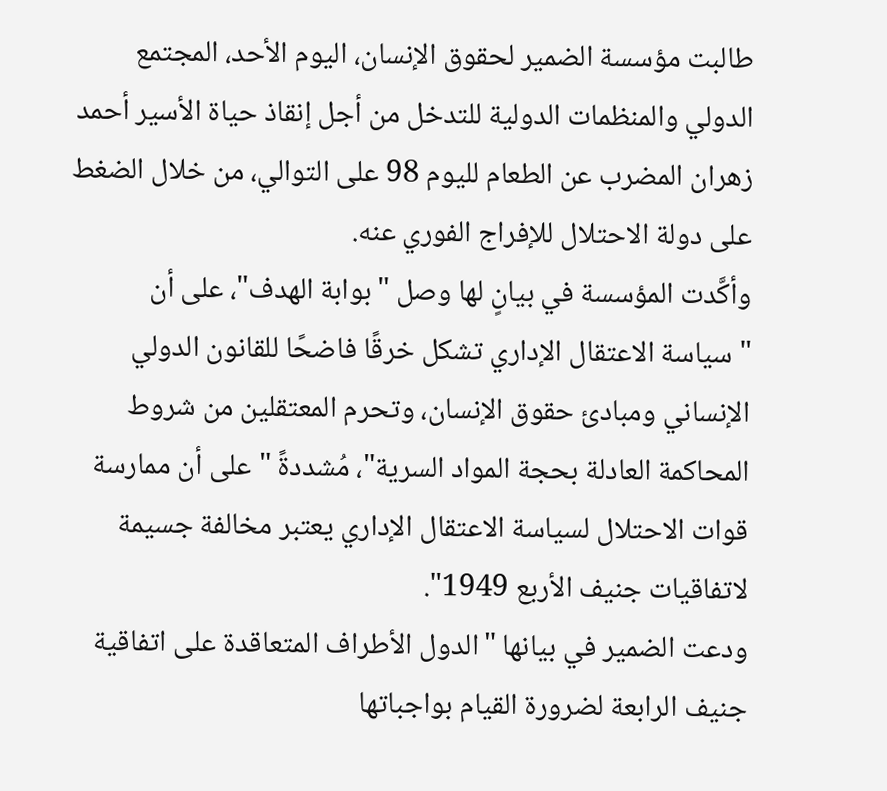طالبت مؤسسة الضمير لحقوق الإنسان، اليوم الأحد، المجتمع الدولي والمنظمات الدولية للتدخل من أجل إنقاذ حياة الأسير أحمد زهران المضرب عن الطعام لليوم 98 على التوالي، من خلال الضغط على دولة الاحتلال للإفراج الفوري عنه.
وأكَّدت المؤسسة في بيانٍ لها وصل "بوابة الهدف"، على أن "سياسة الاعتقال الإداري تشكل خرقًا فاضحًا للقانون الدولي الإنساني ومبادئ حقوق الإنسان، وتحرم المعتقلين من شروط المحاكمة العادلة بحجة المواد السرية"، مُشددةً "على أن ممارسة قوات الاحتلال لسياسة الاعتقال الإداري يعتبر مخالفة جسيمة لاتفاقيات جنيف الأربع 1949".
ودعت الضمير في بيانها "الدول الأطراف المتعاقدة على اتفاقية جنيف الرابعة لضرورة القيام بواجباتها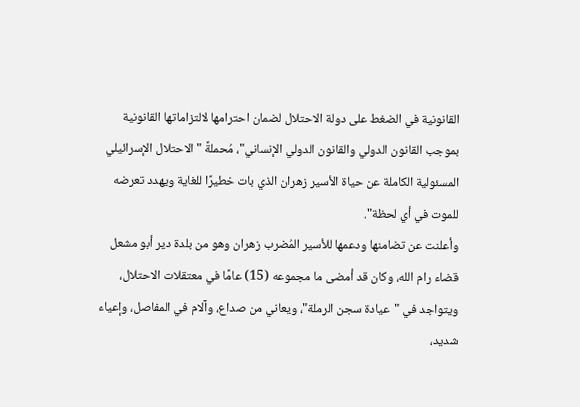القانونية في الضغط على دولة الاحتلال لضمان احترامها لالتزاماتها القانونية بموجب القانون الدولي والقانون الدولي الإنساني"، مُحملةً "الاحتلال الإسرائيلي المسئولية الكاملة عن حياة الأسير زهران الذي بات خطيرًا للغاية ويهدد تعرضه للموت في أي لحظة".
وأعلنت عن تضامنها ودعمها للأسير المُضرب زهران وهو من بلدة دير أبو مشعل قضاء رام الله، وكان قد أمضى ما مجموعه (15) عامًا في معتقلات الاحتلال، ويتواجد في "عيادة سجن الرملة"، ويعاني من صداع، وآلام في المفاصل، وإعياء شديد،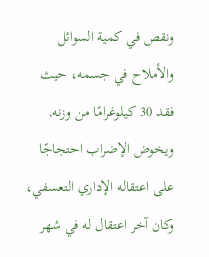ونقص في كمية السوائل والأملاح في جسمه، حيث فقد 30 كيلوغرامًا من وزنه, ويخوض الإضراب احتجاجًا على اعتقاله الإداري التعسفي، وكان آخر اعتقال له في شهر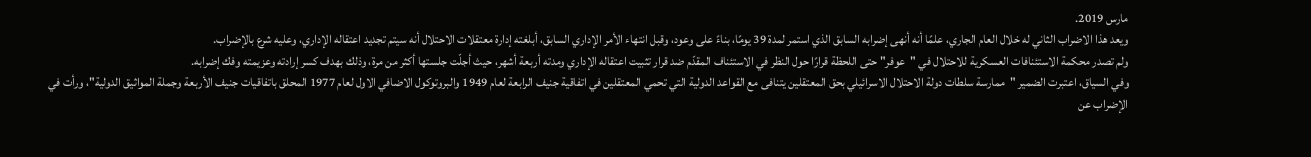مارس 2019.
ويعد هذا الاضراب الثاني له خلال العام الجاري، علمًا أنه أنهى إضرابه السابق الذي استمر لمدة 39 يومًا، بناءً على وعود، وقبل انتهاء الأمر الإداري السابق، أبلغته إدارة معتقلات الاحتلال أنه سيتم تجديد اعتقاله الإداري، وعليه شرع بالإضراب.
ولم تصدر محكمة الاستئنافات العسكرية للاحتلال في "عوفر" حتى اللحظة قرارًا حول النظر في الاستئناف المقدّم ضد قرار تثبيت اعتقاله الإداري ومدته أربعة أشهر، حيث أجلّت جلستها أكثر من مرة، وذلك بهدف كسر إرادته وعزيمته وفك إضرابه.
وفي السياق، اعتبرت الضمير "ممارسة سلطات دولة الاحتلال الاسرائيلي بحق المعتقلين يتنافى مع القواعد الدولية التي تحمي المعتقلين في اتفاقية جنيف الرابعة لعام 1949 والبروتوكول الاضافي الاول لعام 1977 المحلق باتفاقيات جنيف الأربعة وجملة المواثيق الدولية"، ورأت في الإضراب عن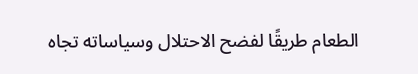الطعام طريقًا لفضح الاحتلال وسياساته تجاه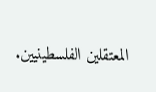المعتقلين الفلسطينيين.